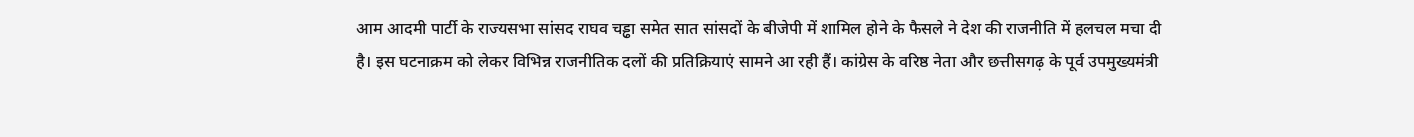आम आदमी पार्टी के राज्यसभा सांसद राघव चड्ढा समेत सात सांसदों के बीजेपी में शामिल होने के फैसले ने देश की राजनीति में हलचल मचा दी है। इस घटनाक्रम को लेकर विभिन्न राजनीतिक दलों की प्रतिक्रियाएं सामने आ रही हैं। कांग्रेस के वरिष्ठ नेता और छत्तीसगढ़ के पूर्व उपमुख्यमंत्री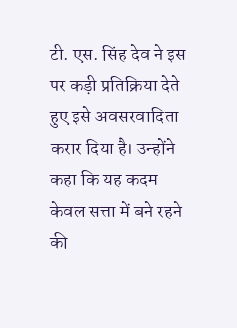टी. एस. सिंह देव ने इस पर कड़ी प्रतिक्रिया देते हुए इसे अवसरवादिता करार दिया है। उन्होंने कहा कि यह कदम केवल सत्ता में बने रहने की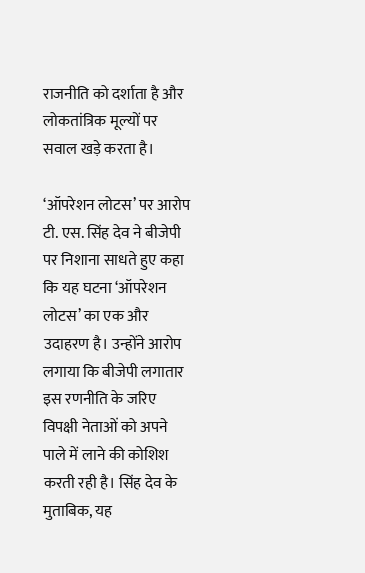राजनीति को दर्शाता है और लोकतांत्रिक मूल्यों पर सवाल खड़े करता है।

‘ऑपरेशन लोटस’ पर आरोप
टी. एस. सिंह देव ने बीजेपी पर निशाना साधते हुए कहा कि यह घटना ‘ऑपरेशन लोटस’ का एक और उदाहरण है। उन्होंने आरोप लगाया कि बीजेपी लगातार इस रणनीति के जरिए विपक्षी नेताओं को अपने पाले में लाने की कोशिश करती रही है। सिंह देव के मुताबिक, यह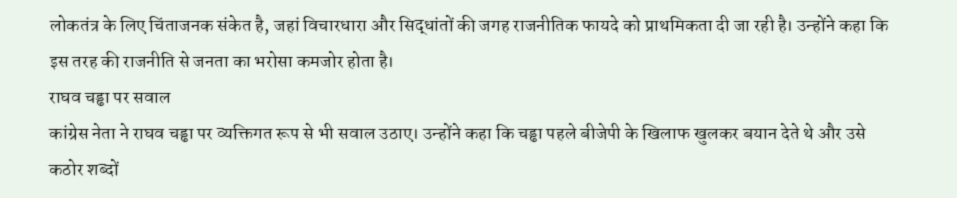लोकतंत्र के लिए चिंताजनक संकेत है, जहां विचारधारा और सिद्धांतों की जगह राजनीतिक फायदे को प्राथमिकता दी जा रही है। उन्होंने कहा कि इस तरह की राजनीति से जनता का भरोसा कमजोर होता है।
राघव चड्ढा पर सवाल
कांग्रेस नेता ने राघव चड्ढा पर व्यक्तिगत रूप से भी सवाल उठाए। उन्होंने कहा कि चड्ढा पहले बीजेपी के खिलाफ खुलकर बयान देते थे और उसे कठोर शब्दों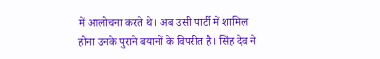में आलोचना करते थे। अब उसी पार्टी में शामिल होना उनके पुराने बयानों के विपरीत है। सिंह देव ने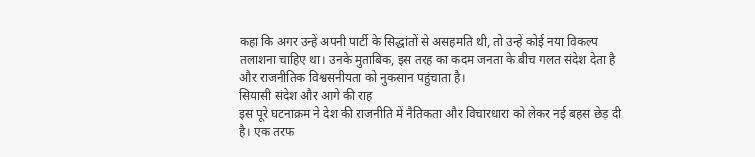कहा कि अगर उन्हें अपनी पार्टी के सिद्धांतों से असहमति थी, तो उन्हें कोई नया विकल्प तलाशना चाहिए था। उनके मुताबिक, इस तरह का कदम जनता के बीच गलत संदेश देता है और राजनीतिक विश्वसनीयता को नुकसान पहुंचाता है।
सियासी संदेश और आगे की राह
इस पूरे घटनाक्रम ने देश की राजनीति में नैतिकता और विचारधारा को लेकर नई बहस छेड़ दी है। एक तरफ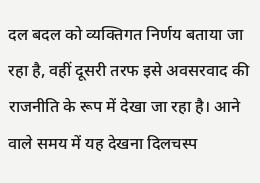दल बदल को व्यक्तिगत निर्णय बताया जा रहा है, वहीं दूसरी तरफ इसे अवसरवाद की राजनीति के रूप में देखा जा रहा है। आने वाले समय में यह देखना दिलचस्प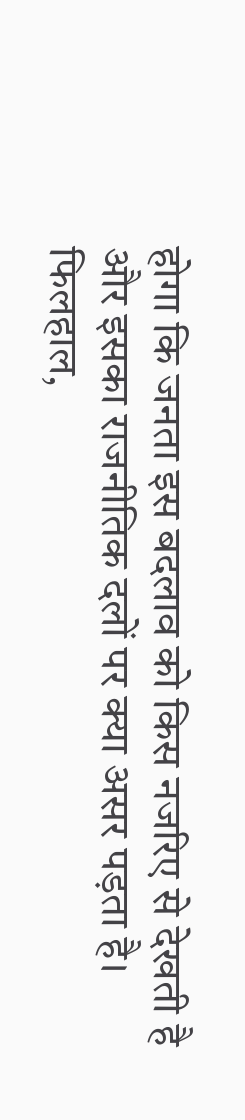होगा कि जनता इस बदलाव को किस नजरिए से देखती है और इसका राजनीतिक दलों पर क्या असर पड़ता है। फिलहाल,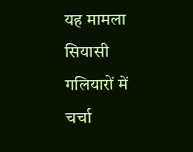यह मामला सियासी गलियारों में चर्चा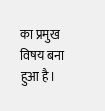का प्रमुख विषय बना हुआ है।